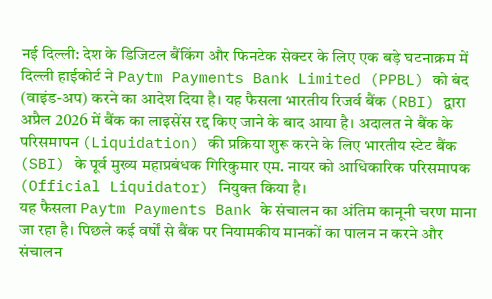नई दिल्ली: देश के डिजिटल बैंकिंग और फिनटेक सेक्टर के लिए एक बड़े घटनाक्रम में दिल्ली हाईकोर्ट ने Paytm Payments Bank Limited (PPBL) को बंद (वाइंड-अप) करने का आदेश दिया है। यह फैसला भारतीय रिजर्व बैंक (RBI) द्वारा अप्रैल 2026 में बैंक का लाइसेंस रद्द किए जाने के बाद आया है। अदालत ने बैंक के परिसमापन (Liquidation) की प्रक्रिया शुरू करने के लिए भारतीय स्टेट बैंक (SBI) के पूर्व मुख्य महाप्रबंधक गिरिकुमार एम. नायर को आधिकारिक परिसमापक (Official Liquidator) नियुक्त किया है।
यह फैसला Paytm Payments Bank के संचालन का अंतिम कानूनी चरण माना जा रहा है। पिछले कई वर्षों से बैंक पर नियामकीय मानकों का पालन न करने और संचालन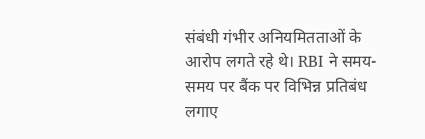संबंधी गंभीर अनियमितताओं के आरोप लगते रहे थे। RBI ने समय-समय पर बैंक पर विभिन्न प्रतिबंध लगाए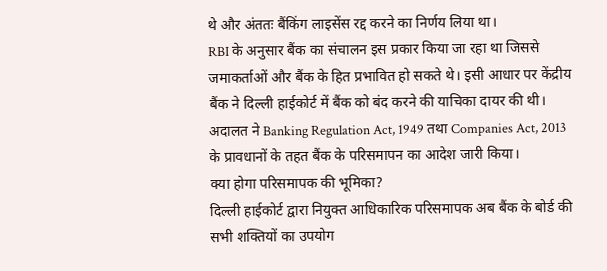थे और अंततः बैंकिंग लाइसेंस रद्द करने का निर्णय लिया था।
RBI के अनुसार बैंक का संचालन इस प्रकार किया जा रहा था जिससे जमाकर्ताओं और बैंक के हित प्रभावित हो सकते थे। इसी आधार पर केंद्रीय बैंक ने दिल्ली हाईकोर्ट में बैंक को बंद करने की याचिका दायर की थी। अदालत ने Banking Regulation Act, 1949 तथा Companies Act, 2013 के प्रावधानों के तहत बैंक के परिसमापन का आदेश जारी किया।
क्या होगा परिसमापक की भूमिका?
दिल्ली हाईकोर्ट द्वारा नियुक्त आधिकारिक परिसमापक अब बैंक के बोर्ड की सभी शक्तियों का उपयोग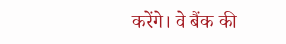करेंगे। वे बैंक की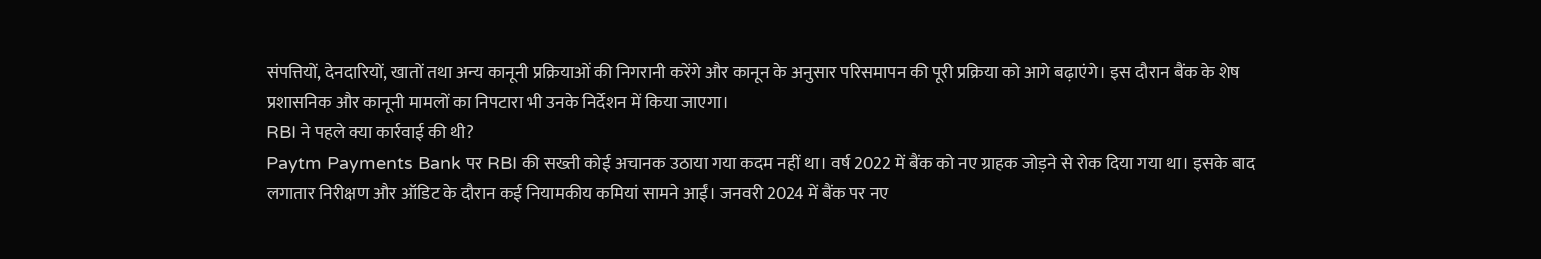संपत्तियों, देनदारियों, खातों तथा अन्य कानूनी प्रक्रियाओं की निगरानी करेंगे और कानून के अनुसार परिसमापन की पूरी प्रक्रिया को आगे बढ़ाएंगे। इस दौरान बैंक के शेष प्रशासनिक और कानूनी मामलों का निपटारा भी उनके निर्देशन में किया जाएगा।
RBI ने पहले क्या कार्रवाई की थी?
Paytm Payments Bank पर RBI की सख्ती कोई अचानक उठाया गया कदम नहीं था। वर्ष 2022 में बैंक को नए ग्राहक जोड़ने से रोक दिया गया था। इसके बाद लगातार निरीक्षण और ऑडिट के दौरान कई नियामकीय कमियां सामने आईं। जनवरी 2024 में बैंक पर नए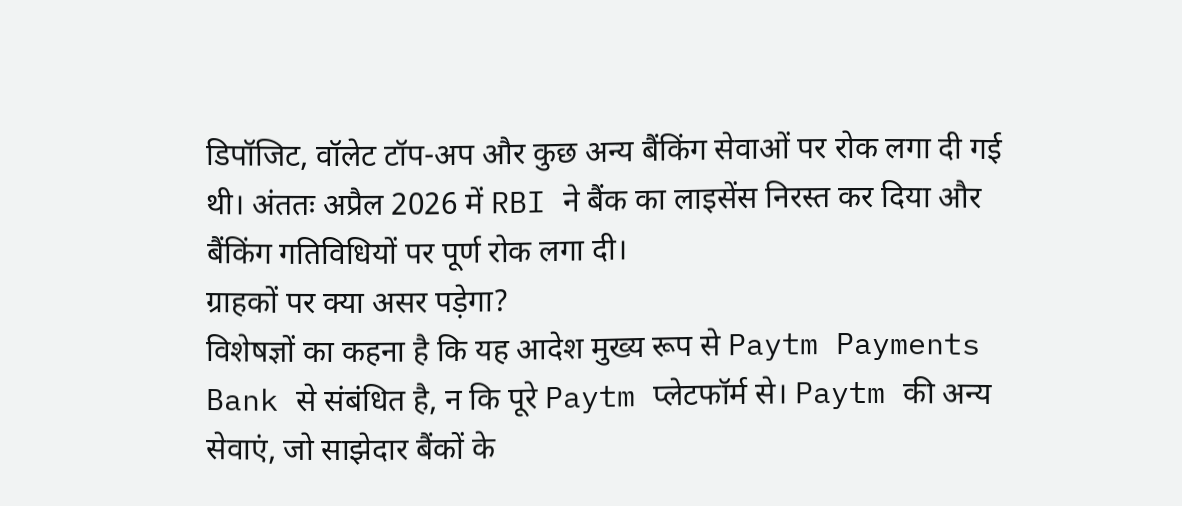डिपॉजिट, वॉलेट टॉप-अप और कुछ अन्य बैंकिंग सेवाओं पर रोक लगा दी गई थी। अंततः अप्रैल 2026 में RBI ने बैंक का लाइसेंस निरस्त कर दिया और बैंकिंग गतिविधियों पर पूर्ण रोक लगा दी।
ग्राहकों पर क्या असर पड़ेगा?
विशेषज्ञों का कहना है कि यह आदेश मुख्य रूप से Paytm Payments Bank से संबंधित है, न कि पूरे Paytm प्लेटफॉर्म से। Paytm की अन्य सेवाएं, जो साझेदार बैंकों के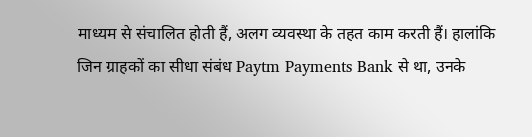माध्यम से संचालित होती हैं, अलग व्यवस्था के तहत काम करती हैं। हालांकि जिन ग्राहकों का सीधा संबंध Paytm Payments Bank से था, उनके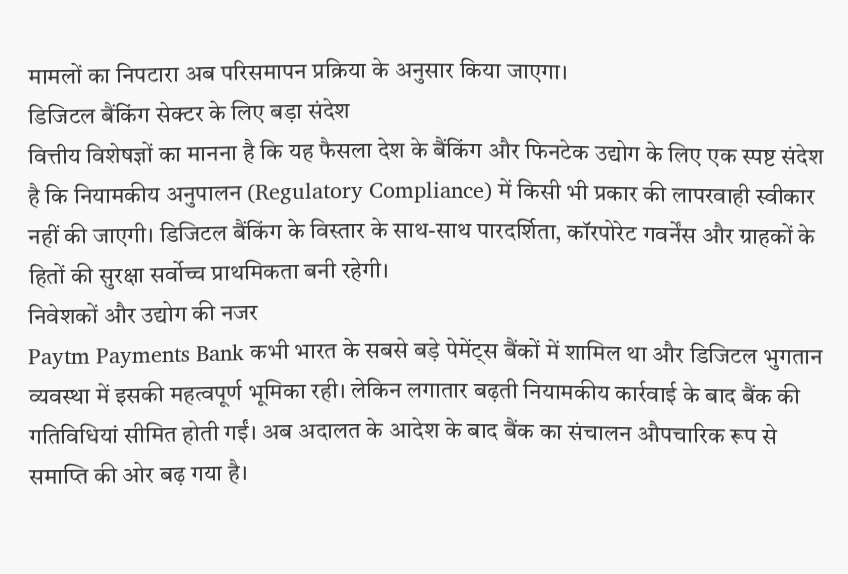मामलों का निपटारा अब परिसमापन प्रक्रिया के अनुसार किया जाएगा।
डिजिटल बैंकिंग सेक्टर के लिए बड़ा संदेश
वित्तीय विशेषज्ञों का मानना है कि यह फैसला देश के बैंकिंग और फिनटेक उद्योग के लिए एक स्पष्ट संदेश है कि नियामकीय अनुपालन (Regulatory Compliance) में किसी भी प्रकार की लापरवाही स्वीकार नहीं की जाएगी। डिजिटल बैंकिंग के विस्तार के साथ-साथ पारदर्शिता, कॉरपोरेट गवर्नेंस और ग्राहकों के हितों की सुरक्षा सर्वोच्च प्राथमिकता बनी रहेगी।
निवेशकों और उद्योग की नजर
Paytm Payments Bank कभी भारत के सबसे बड़े पेमेंट्स बैंकों में शामिल था और डिजिटल भुगतान व्यवस्था में इसकी महत्वपूर्ण भूमिका रही। लेकिन लगातार बढ़ती नियामकीय कार्रवाई के बाद बैंक की गतिविधियां सीमित होती गईं। अब अदालत के आदेश के बाद बैंक का संचालन औपचारिक रूप से समाप्ति की ओर बढ़ गया है।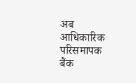अब आधिकारिक परिसमापक बैंक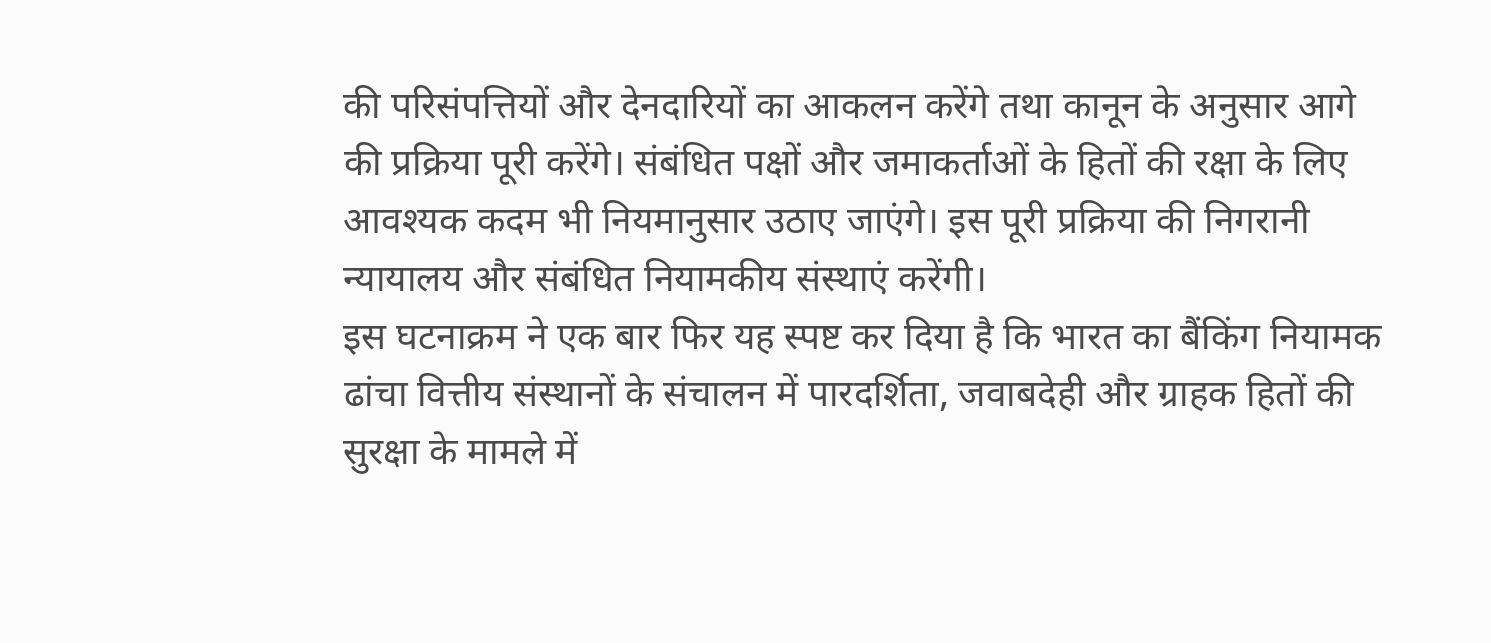की परिसंपत्तियों और देनदारियों का आकलन करेंगे तथा कानून के अनुसार आगे की प्रक्रिया पूरी करेंगे। संबंधित पक्षों और जमाकर्ताओं के हितों की रक्षा के लिए आवश्यक कदम भी नियमानुसार उठाए जाएंगे। इस पूरी प्रक्रिया की निगरानी न्यायालय और संबंधित नियामकीय संस्थाएं करेंगी।
इस घटनाक्रम ने एक बार फिर यह स्पष्ट कर दिया है कि भारत का बैंकिंग नियामक ढांचा वित्तीय संस्थानों के संचालन में पारदर्शिता, जवाबदेही और ग्राहक हितों की सुरक्षा के मामले में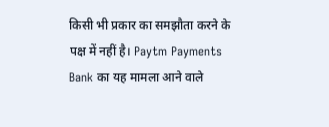किसी भी प्रकार का समझौता करने के पक्ष में नहीं है। Paytm Payments Bank का यह मामला आने वाले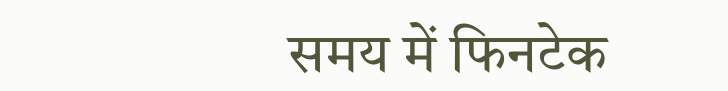समय में फिनटेक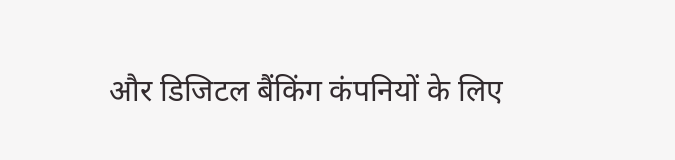और डिजिटल बैंकिंग कंपनियों के लिए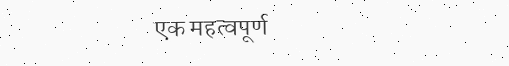एक महत्वपूर्ण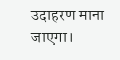उदाहरण माना जाएगा।